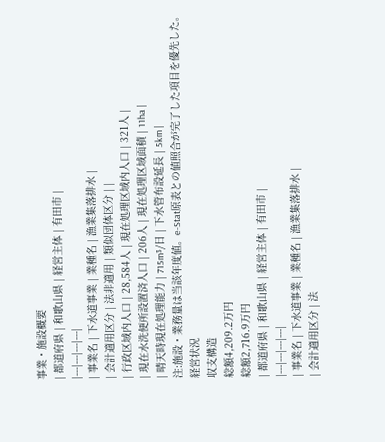事業・施設概要
| 都道府県 | 和歌山県 | 経営主体 | 有田市 |
|---|---|---|---|
| 事業名 | 下水道事業 | 業種名 | 漁業集落排水 |
| 会計適用区分 | 法非適用 | 類似団体区分 | |
| 行政区域内人口 | 28,584人 | 現在処理区域内人口 | 321人 |
| 現在水洗便所設置済人口 | 206人 | 現在処理区域面積 | 11ha |
| 晴天時現在処理能力 | 715m³/日 | 下水管布設延長 | 5km |
注:施設・業務量は当該年度値。e-Stat原表との値照合が完了した項目を優先した。
経営状況
収支構造
総額4,209.2万円
総額2,716.9万円
| 都道府県 | 和歌山県 | 経営主体 | 有田市 |
|---|---|---|---|
| 事業名 | 下水道事業 | 業種名 | 漁業集落排水 |
| 会計適用区分 | 法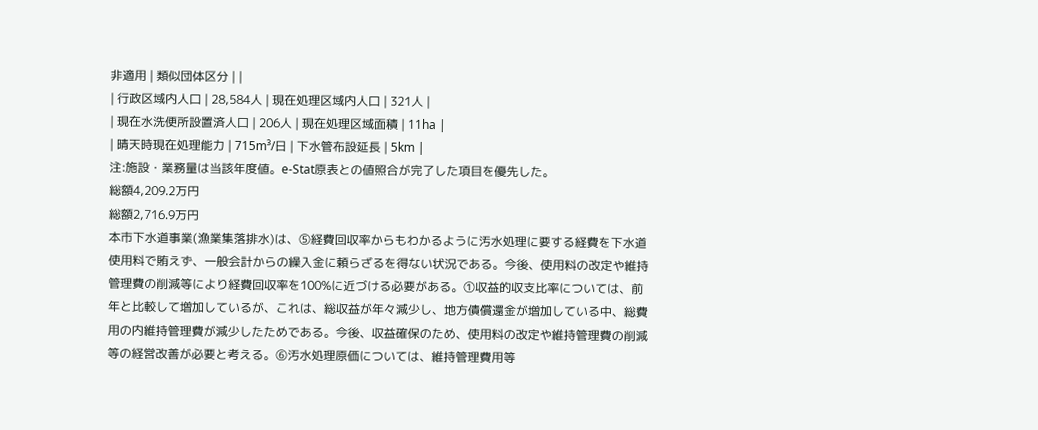非適用 | 類似団体区分 | |
| 行政区域内人口 | 28,584人 | 現在処理区域内人口 | 321人 |
| 現在水洗便所設置済人口 | 206人 | 現在処理区域面積 | 11ha |
| 晴天時現在処理能力 | 715m³/日 | 下水管布設延長 | 5km |
注:施設・業務量は当該年度値。e-Stat原表との値照合が完了した項目を優先した。
総額4,209.2万円
総額2,716.9万円
本市下水道事業(漁業集落排水)は、⑤経費回収率からもわかるように汚水処理に要する経費を下水道使用料で賄えず、一般会計からの繰入金に頼らざるを得ない状況である。今後、使用料の改定や維持管理費の削減等により経費回収率を100%に近づける必要がある。①収益的収支比率については、前年と比較して増加しているが、これは、総収益が年々減少し、地方債償還金が増加している中、総費用の内維持管理費が減少したためである。今後、収益確保のため、使用料の改定や維持管理費の削減等の経営改善が必要と考える。⑥汚水処理原価については、維持管理費用等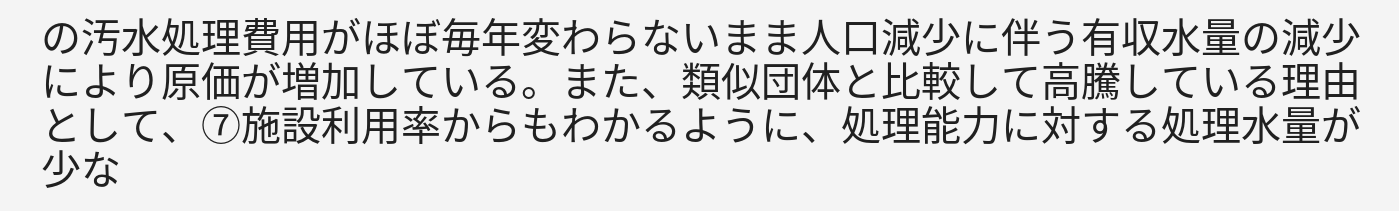の汚水処理費用がほぼ毎年変わらないまま人口減少に伴う有収水量の減少により原価が増加している。また、類似団体と比較して高騰している理由として、⑦施設利用率からもわかるように、処理能力に対する処理水量が少な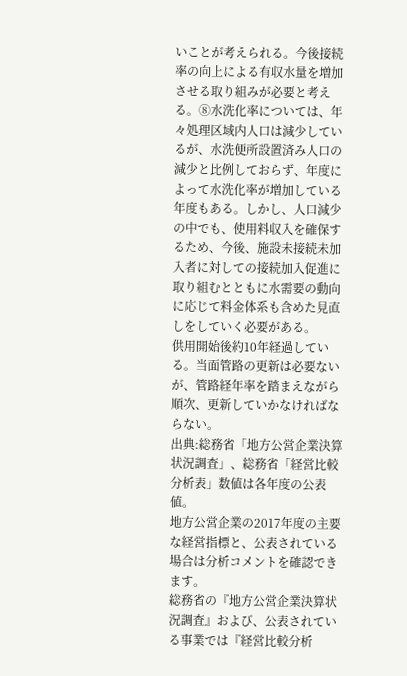いことが考えられる。今後接続率の向上による有収水量を増加させる取り組みが必要と考える。⑧水洗化率については、年々処理区域内人口は減少しているが、水洗便所設置済み人口の減少と比例しておらず、年度によって水洗化率が増加している年度もある。しかし、人口減少の中でも、使用料収入を確保するため、今後、施設未接続未加入者に対しての接続加入促進に取り組むとともに水需要の動向に応じて料金体系も含めた見直しをしていく必要がある。
供用開始後約10年経過している。当面管路の更新は必要ないが、管路経年率を踏まえながら順次、更新していかなければならない。
出典:総務省「地方公営企業決算状況調査」、総務省「経営比較分析表」数値は各年度の公表値。
地方公営企業の2017年度の主要な経営指標と、公表されている場合は分析コメントを確認できます。
総務省の『地方公営企業決算状況調査』および、公表されている事業では『経営比較分析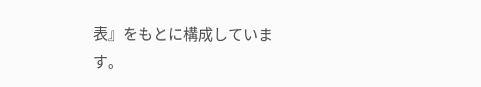表』をもとに構成しています。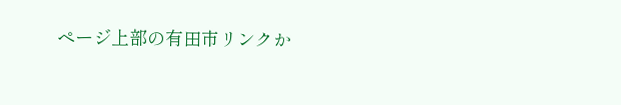ページ上部の有田市リンクか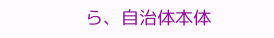ら、自治体本体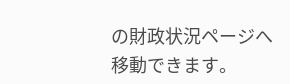の財政状況ページへ移動できます。